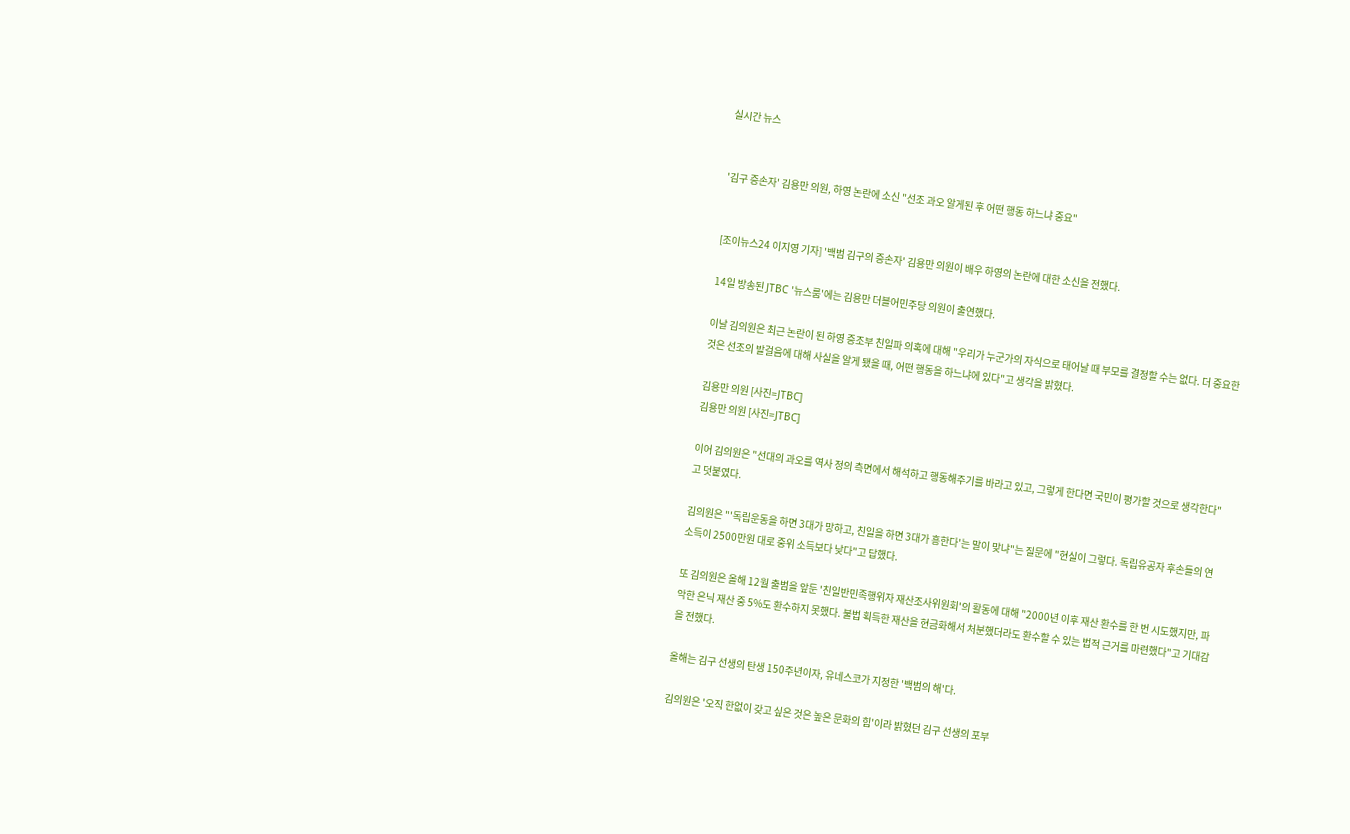실시간 뉴스


'김구 증손자' 김용만 의원, 하영 논란에 소신 "선조 과오 알게된 후 어떤 행동 하느냐 중요"


[조이뉴스24 이지영 기자] '백범 김구의 증손자' 김용만 의원이 배우 하영의 논란에 대한 소신을 전했다.

14일 방송된 JTBC '뉴스룸'에는 김용만 더블어민주당 의원이 출연했다.

이날 김의원은 최근 논란이 된 하영 증조부 친일파 의혹에 대해 "우리가 누군가의 자식으로 태어날 때 부모를 결정할 수는 없다. 더 중요한 것은 선조의 발걸음에 대해 사실을 알게 됐을 때, 어떤 행동을 하느냐에 있다"고 생각을 밝혔다.

김용만 의원 [사진=JTBC]
김용만 의원 [사진=JTBC]

이어 김의원은 "선대의 과오를 역사 정의 측면에서 해석하고 행동해주기를 바라고 있고, 그렇게 한다면 국민이 평가할 것으로 생각한다"고 덧붙였다.

김의원은 "'독립운동을 하면 3대가 망하고, 친일을 하면 3대가 흥한다'는 말이 맞냐"는 질문에 "현실이 그렇다. 독립유공자 후손들의 연소득이 2500만원 대로 중위 소득보다 낮다"고 답했다.

또 김의원은 올해 12월 출범을 앞둔 '친일반민족행위자 재산조사위원회'의 활동에 대해 "2000년 이후 재산 환수를 한 번 시도했지만, 파악한 은닉 재산 중 5%도 환수하지 못했다. 불법 획득한 재산을 현금화해서 처분했더라도 환수할 수 있는 법적 근거를 마련했다"고 기대감을 전했다.

올해는 김구 선생의 탄생 150주년이자, 유네스코가 지정한 '백범의 해'다.

김의원은 '오직 한없이 갖고 싶은 것은 높은 문화의 힘'이라 밝혔던 김구 선생의 포부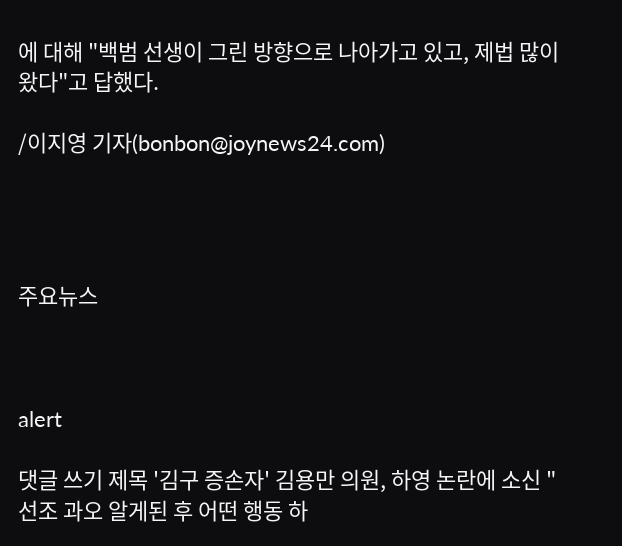에 대해 "백범 선생이 그린 방향으로 나아가고 있고, 제법 많이 왔다"고 답했다.

/이지영 기자(bonbon@joynews24.com)




주요뉴스



alert

댓글 쓰기 제목 '김구 증손자' 김용만 의원, 하영 논란에 소신 "선조 과오 알게된 후 어떤 행동 하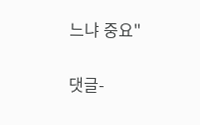느냐 중요"

댓글-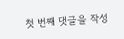첫 번째 댓글을 작성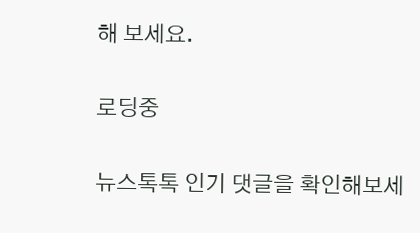해 보세요.

로딩중

뉴스톡톡 인기 댓글을 확인해보세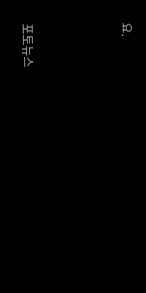요.



포토뉴스